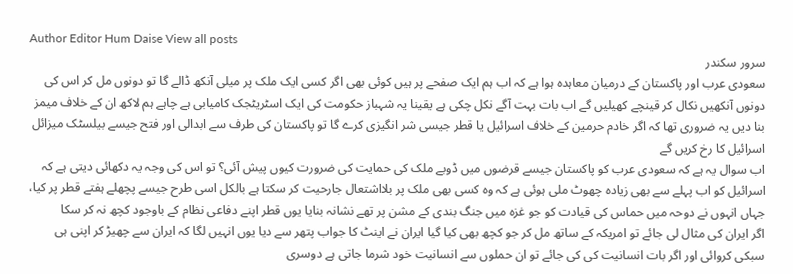Author Editor Hum Daise View all posts
سرور سکندر
سعودی عرب اور پاکستان کے درمیان معاہدہ ہوا ہے کہ اب ہم ایک صفحے پر ہیں کوئی بھی اگر کسی ایک ملک پر میلی آنکھ ڈالے گا تو دونوں مل کر اس کی دونوں آنکھیں نکال کر قینچے کھیلیں گے اب بات بہت آگے نکل چکی ہے یقینا یہ شہباز حکومت کی ایک اسٹریٹجک کامیابی ہے چاہے ہم لاکھ ان کے خلاف میمز بنا دیں یہ ضروری تھا کہ اگر خادم حرمین کے خلاف اسرائیل یا قطر جیسی شر انگیزی کرے گا تو پاکستان کی طرف سے ابدالی اور فتح جیسے بیلسٹک میزائل اسرائیل کا رخ کریں گے
اب سوال یہ ہے کہ سعودی عرب کو پاکستان جیسے قرضوں میں ڈوبے ملک کی حمایت کی ضرورت کیوں پیش آئی؟ تو اس کی وجہ یہ دکھائی دیتی ہے کہ اسرائیل کو اب پہلے سے بھی زیادہ چھوٹ ملی ہوئی ہے کہ وہ کسی بھی ملک پر بلااشتعال جارحیت کر سکتا ہے بالکل اسی طرح جیسے پچھلے ہفتے قطر پر کیا، جہاں انہوں نے دوحہ میں حماس کی قیادت کو جو غزہ میں جنگ بندی کے مشن پر تھے نشانہ بنایا یوں قطر اپنے دفاعی نظام کے باوجود کچھ نہ کر سکا
اگر ایران کی مثال لی جائے تو امریکہ کے ساتھ مل کر جو کچھ بھی کیا گیا ایران نے اینٹ کا جواب پتھر سے دیا یوں انہیں لگا کہ ایران سے چھیڑ کر اپنی ہی سبکی کروائی اور اگر بات انسانیت کی کی جائے تو ان حملوں سے انسانیت خود شرما جاتی ہے دوسری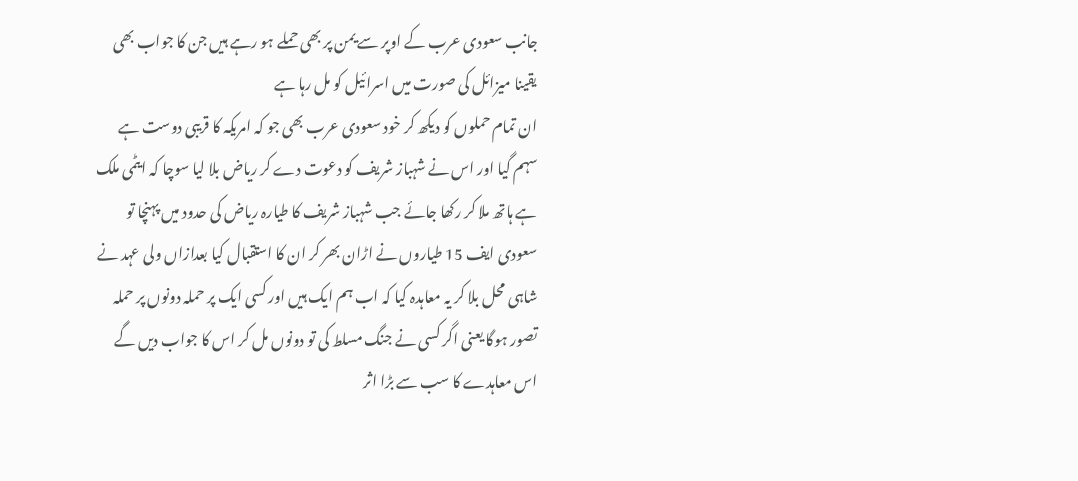جانب سعودی عرب کے اوپر سے یمن پر بھی حملے ہو رہے ہیں جن کا جواب بھی یقینا میزائل کی صورت میں اسرائیل کو مل رہا ہے
ان تمام حملوں کو دیکھ کر خود سعودی عرب بھی جو کہ امریکہ کا قریبی دوست ہے سہم گیا اور اس نے شہباز شریف کو دعوت دے کر ریاض بلا لیا سوچا کہ ایٹمی ملک ہے ہاتھ ملا کر رکھا جائے جب شہباز شریف کا طیارہ ریاض کی حدود میں پہنچا تو سعودی ایف 15 طیاروں نے اڑان بھر کر ان کا استقبال کیا بعدازاں ولی عہد نے شاہی محل بلا کر یہ معاہدہ کیا کہ اب ہم ایک ہیں اور کسی ایک پر حملہ دونوں پر حملہ تصور ہوگا یعنی اگر کسی نے جنگ مسلط کی تو دونوں مل کر اس کا جواب دیں گے
اس معاہدے کا سب سے بڑا اثر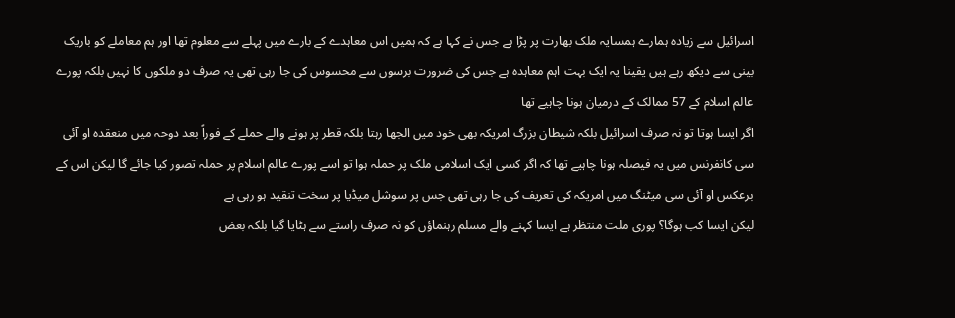اسرائیل سے زیادہ ہمارے ہمسایہ ملک بھارت پر پڑا ہے جس نے کہا ہے کہ ہمیں اس معاہدے کے بارے میں پہلے سے معلوم تھا اور ہم معاملے کو باریک بینی سے دیکھ رہے ہیں یقینا یہ ایک بہت اہم معاہدہ ہے جس کی ضرورت برسوں سے محسوس کی جا رہی تھی یہ صرف دو ملکوں کا نہیں بلکہ پورے عالم اسلام کے 57 ممالک کے درمیان ہونا چاہیے تھا
اگر ایسا ہوتا تو نہ صرف اسرائیل بلکہ شیطان بزرگ امریکہ بھی خود میں الجھا رہتا بلکہ قطر پر ہونے والے حملے کے فوراً بعد دوحہ میں منعقدہ او آئی سی کانفرنس میں یہ فیصلہ ہونا چاہیے تھا کہ اگر کسی ایک اسلامی ملک پر حملہ ہوا تو اسے پورے عالم اسلام پر حملہ تصور کیا جائے گا لیکن اس کے برعکس او آئی سی میٹنگ میں امریکہ کی تعریف کی جا رہی تھی جس پر سوشل میڈیا پر سخت تنقید ہو رہی ہے
لیکن ایسا کب ہوگا؟ پوری ملت منتظر ہے ایسا کہنے والے مسلم رہنماؤں کو نہ صرف راستے سے ہٹایا گیا بلکہ بعض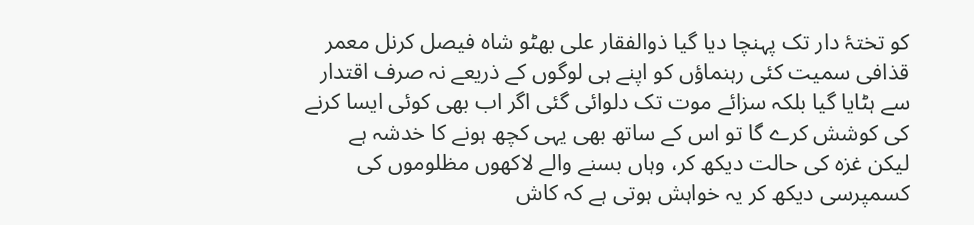کو تختۂ دار تک پہنچا دیا گیا ذوالفقار علی بھٹو شاہ فیصل کرنل معمر قذافی سمیت کئی رہنماؤں کو اپنے ہی لوگوں کے ذریعے نہ صرف اقتدار سے ہٹایا گیا بلکہ سزائے موت تک دلوائی گئی اگر اب بھی کوئی ایسا کرنے کی کوشش کرے گا تو اس کے ساتھ بھی یہی کچھ ہونے کا خدشہ ہے
لیکن غزہ کی حالت دیکھ کر، وہاں بسنے والے لاکھوں مظلوموں کی کسمپرسی دیکھ کر یہ خواہش ہوتی ہے کہ کاش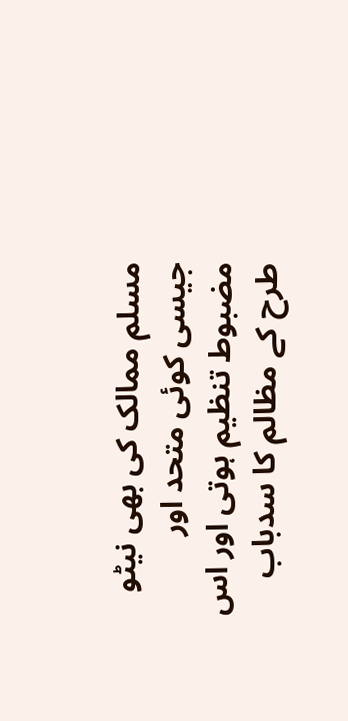مسلم ممالک کی بھی نیٹو جیسی کوئی متحد اور مضبوط تنظیم ہوتی اور اس طرح کے مظالم کا سدباب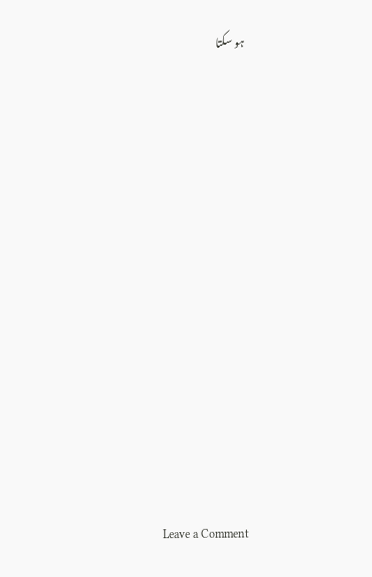ہو سکتا


















Leave a Comment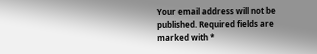Your email address will not be published. Required fields are marked with *